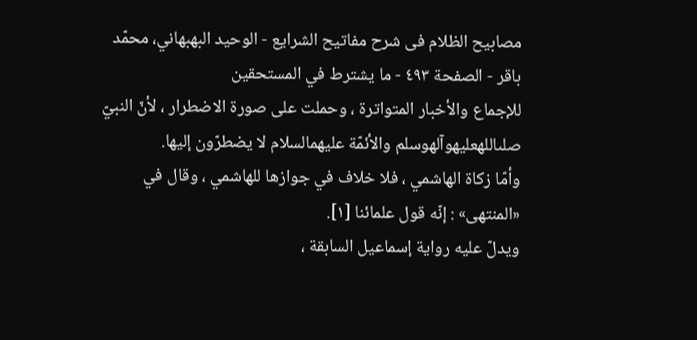مصابيح الظلام فی شرح مفاتیح الشرایع - الوحيد البهبهاني، محمّد باقر - الصفحة ٤٩٣ - ما يشترط في المستحقين
للإجماع والأخبار المتواترة ، وحملت على صورة الاضطرار ، لأنّ النبيّ صلىاللهعليهوآلهوسلم والأئمّة عليهمالسلام لا يضطرّون إليها.
وأمّا زكاة الهاشمي ، فلا خلاف في جوازها للهاشمي ، وقال في «المنتهى» : إنّه قول علمائنا [١].
ويدلّ عليه رواية إسماعيل السابقة ،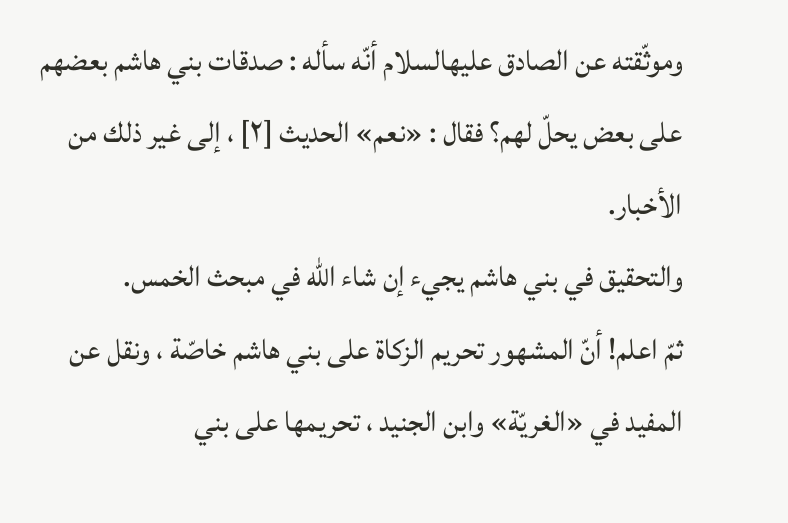وموثّقته عن الصادق عليهالسلام أنّه سأله : صدقات بني هاشم بعضهم على بعض يحلّ لهم؟ فقال : «نعم» الحديث [٢] ، إلى غير ذلك من الأخبار.
والتحقيق في بني هاشم يجيء إن شاء الله في مبحث الخمس.
ثمّ اعلم! أنّ المشهور تحريم الزكاة على بني هاشم خاصّة ، ونقل عن المفيد في «الغريّة» وابن الجنيد ، تحريمها على بني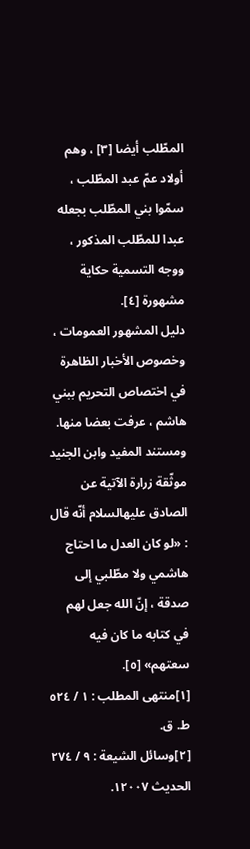المطّلب أيضا [٣] ، وهم أولاد عمّ عبد المطّلب ، سمّوا بني المطّلب بجعله عبدا للمطّلب المذكور ، ووجه التسمية حكاية مشهورة [٤].
دليل المشهور العمومات ، وخصوص الأخبار الظاهرة في اختصاص التحريم ببني هاشم ، عرفت بعضا منها.
ومستند المفيد وابن الجنيد موثّقة زرارة الآتية عن الصادق عليهالسلام أنّه قال : «لو كان العدل ما احتاج هاشمي ولا مطّلبي إلى صدقة ، إنّ الله جعل لهم في كتابه ما كان فيه سعتهم» [٥].
[١]منتهى المطلب : ١ / ٥٢٤ ط. ق.
[٢]وسائل الشيعة : ٩ / ٢٧٤ الحديث ١٢٠٠٧.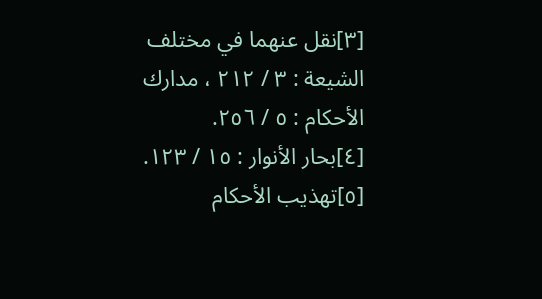[٣]نقل عنهما في مختلف الشيعة : ٣ / ٢١٢ ، مدارك الأحكام : ٥ / ٢٥٦.
[٤]بحار الأنوار : ١٥ / ١٢٣.
[٥]تهذيب الأحكام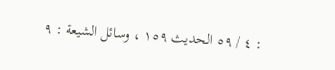: ٤ / ٥٩ الحديث ١٥٩ ، وسائل الشيعة : ٩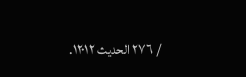/ ٢٧٦ الحديث ١٢٠١٢.